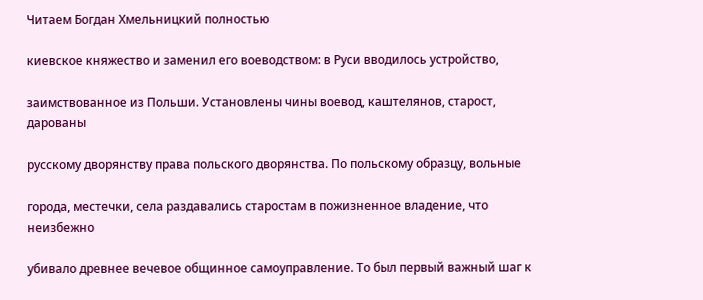Читаем Богдан Хмельницкий полностью

киевское княжество и заменил его воеводством: в Руси вводилось устройство,

заимствованное из Польши. Установлены чины воевод, каштелянов, старост, дарованы

русскому дворянству права польского дворянства. По польскому образцу, вольные

города, местечки, села раздавались старостам в пожизненное владение, что неизбежно

убивало древнее вечевое общинное самоуправление. То был первый важный шаг к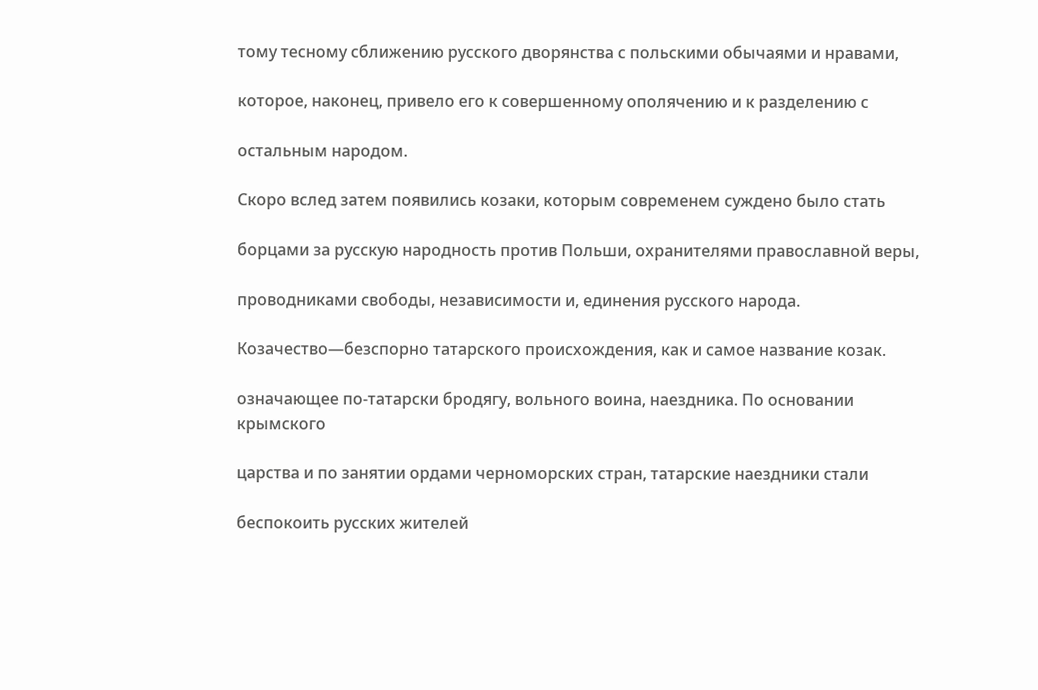тому тесному сближению русского дворянства с польскими обычаями и нравами,

которое, наконец, привело его к совершенному ополячению и к разделению с

остальным народом.

Скоро вслед затем появились козаки, которым современем суждено было стать

борцами за русскую народность против Польши, охранителями православной веры,

проводниками свободы, независимости и, единения русского народа.

Козачество—безспорно татарского происхождения, как и самое название козак.

означающее по-татарски бродягу, вольного воина, наездника. По основании крымского

царства и по занятии ордами черноморских стран, татарские наездники стали

беспокоить русских жителей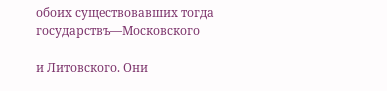обоих существовавших тогда государствъ—Московского

и Литовского. Они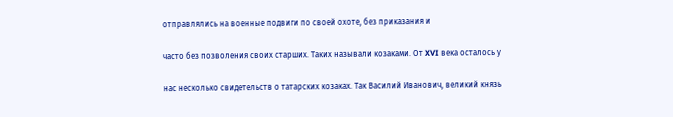отправлялись на военные подвиги по своей охоте, без приказания и

часто без позволения своих старших. Таких называли козаками. От XVI века осталось у

нас несколько свидетельств о татарских козаках. Так Василий Иванович, великий князь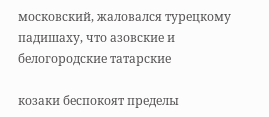московский, жаловался турецкому падишаху, что азовские и белогородские татарские

козаки беспокоят пределы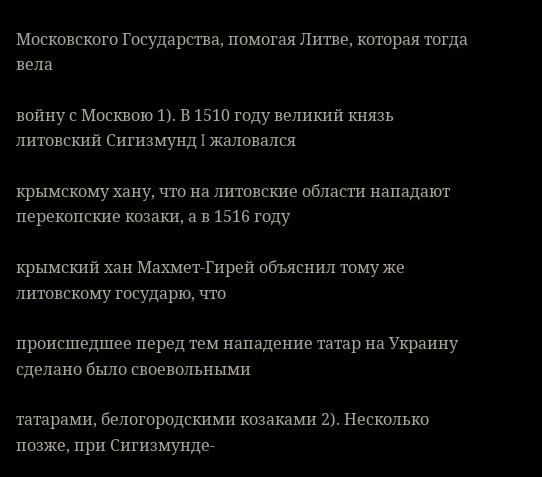Московского Государства, помогая Литве, которая тогда вела

войну с Москвою 1). В 1510 году великий князь литовский Сигизмунд I жаловался

крымскому хану, что на литовские области нападают перекопские козаки, а в 1516 году

крымский хан Махмет-Гирей объяснил тому же литовскому государю, что

происшедшее перед тем нападение татар на Украину сделано было своевольными

татарами, белогородскими козаками 2). Несколько позже, при Сигизмунде-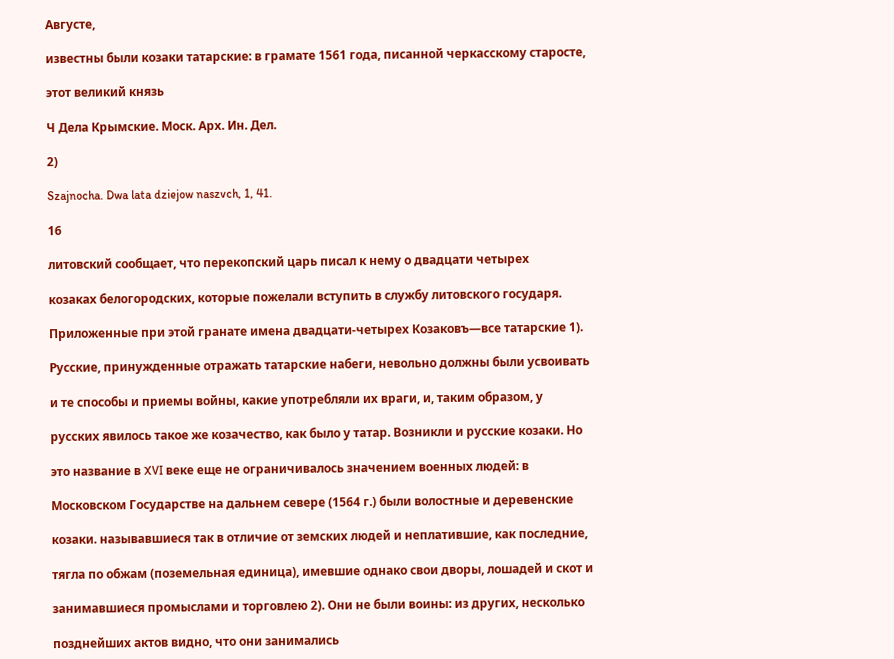Августе,

известны были козаки татарские: в грамате 1561 года, писанной черкасскому старосте,

этот великий князь

Ч Дела Крымские. Моск. Арх. Ин. Дел.

2)

Szajnocha. Dwa lata dziejow naszvch, 1, 41.

16

литовский сообщает, что перекопский царь писал к нему о двадцати четырех

козаках белогородских, которые пожелали вступить в службу литовского государя.

Приложенные при этой гранате имена двадцати-четырех Козаковъ—все татарские 1).

Русские, принужденные отражать татарские набеги, невольно должны были усвоивать

и те способы и приемы войны, какие употребляли их враги, и, таким образом, у

русских явилось такое же козачество, как было у татар. Возникли и русские козаки. Но

это название в XVI веке еще не ограничивалось значением военных людей: в

Московском Государстве на дальнем севере (1564 г.) были волостные и деревенские

козаки. называвшиеся так в отличие от земских людей и неплатившие, как последние,

тягла по обжам (поземельная единица), имевшие однако свои дворы, лошадей и скот и

занимавшиеся промыслами и торговлею 2). Они не были воины: из других, несколько

позднейших актов видно, что они занимались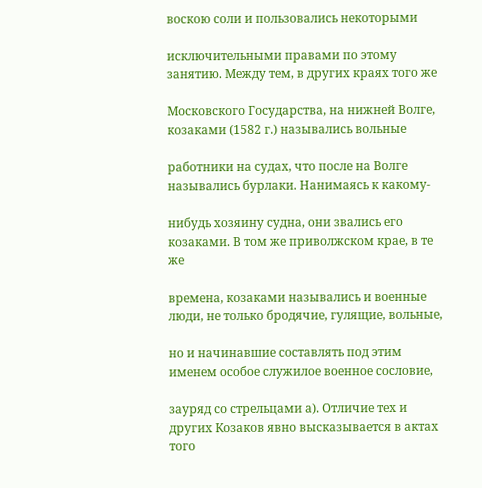воскою соли и пользовались некоторыми

исключительными правами по этому занятию. Между тем, в других краях того же

Московского Государства, на нижней Волге, козаками (1582 г.) назывались вольные

работники на судах, что после на Волге назывались бурлаки. Нанимаясь к какому-

нибудь хозяину судна, они звались его козаками. В том же приволжском крае, в те же

времена, козаками назывались и военные люди, не только бродячие, гулящие, вольные,

но и начинавшие составлять под этим именем особое служилое военное сословие,

зауряд со стрельцами а). Отличие тех и других Козаков явно высказывается в актах того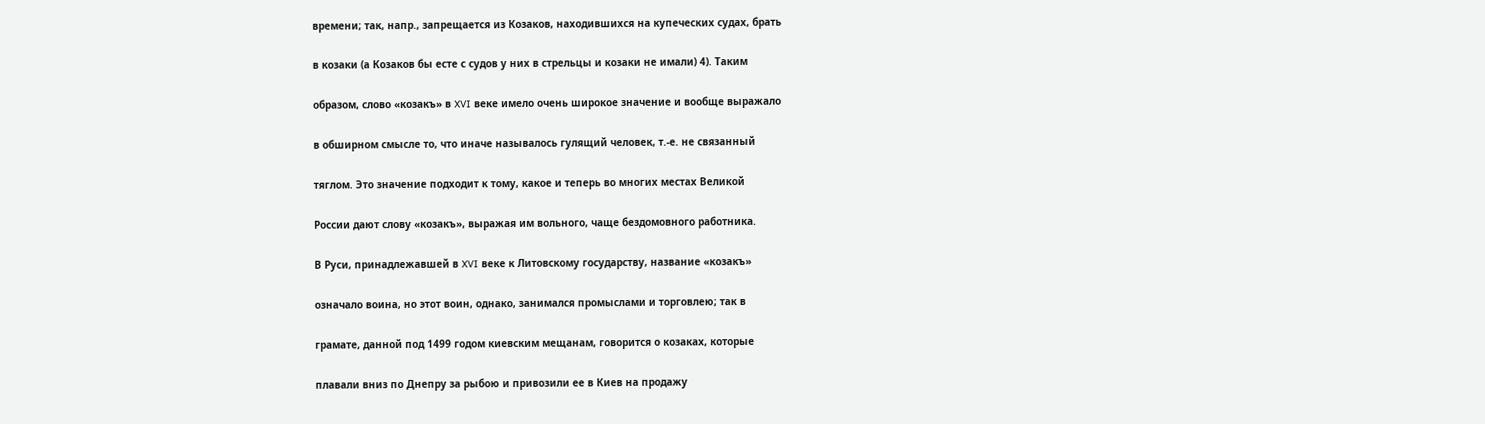времени; так, напр., запрещается из Козаков, находившихся на купеческих судах, брать

в козаки (а Козаков бы есте с судов у них в стрельцы и козаки не имали) 4). Таким

образом, слово «козакъ» в XVI веке имело очень широкое значение и вообще выражало

в обширном смысле то, что иначе называлось гулящий человек, т.-е. не связанный

тяглом. Это значение подходит к тому, какое и теперь во многих местах Великой

России дают слову «козакъ», выражая им вольного, чаще бездомовного работника.

В Руси, принадлежавшей в XVI веке к Литовскому государству, название «козакъ»

означало воина, но этот воин, однако, занимался промыслами и торговлею; так в

грамате, данной под 1499 годом киевским мещанам, говорится о козаках, которые

плавали вниз по Днепру за рыбою и привозили ее в Киев на продажу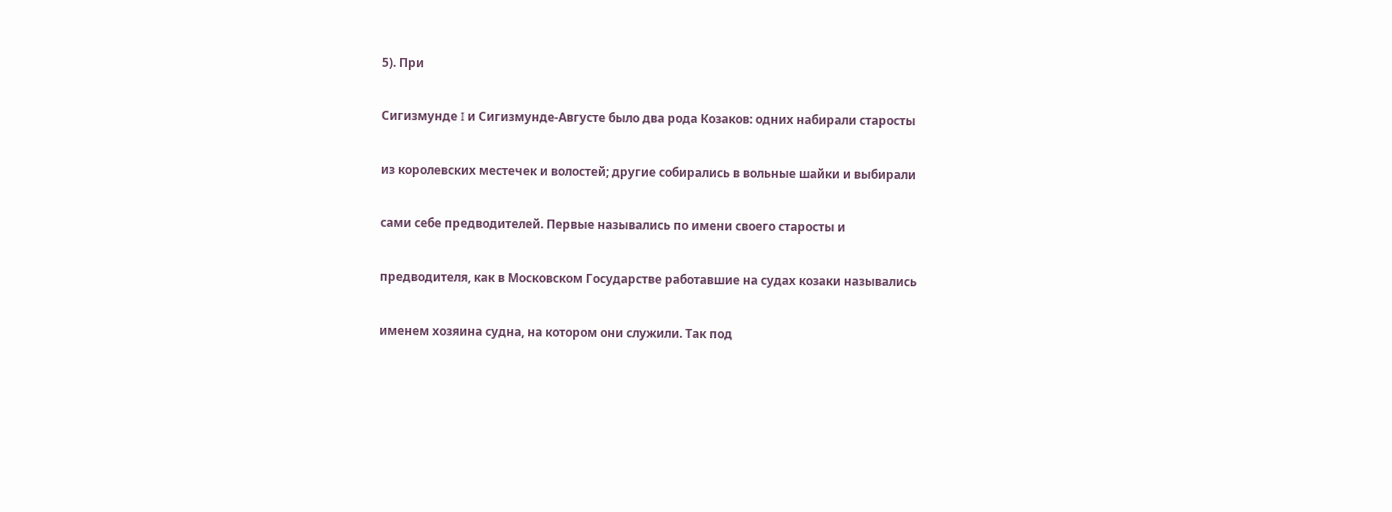5). При

Сигизмунде I и Сигизмунде-Августе было два рода Козаков: одних набирали старосты

из королевских местечек и волостей; другие собирались в вольные шайки и выбирали

сами себе предводителей. Первые назывались по имени своего старосты и

предводителя, как в Московском Государстве работавшие на судах козаки назывались

именем хозяина судна, на котором они служили. Так под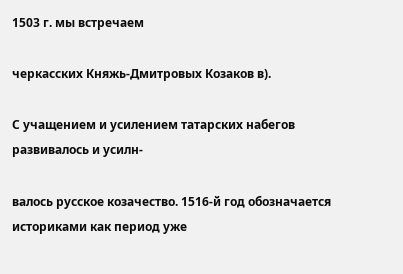1503 г. мы встречаем

черкасских Княжь-Дмитровых Козаков в).

С учащением и усилением татарских набегов развивалось и усилн-

валось русское козачество. 1516-й год обозначается историками как период уже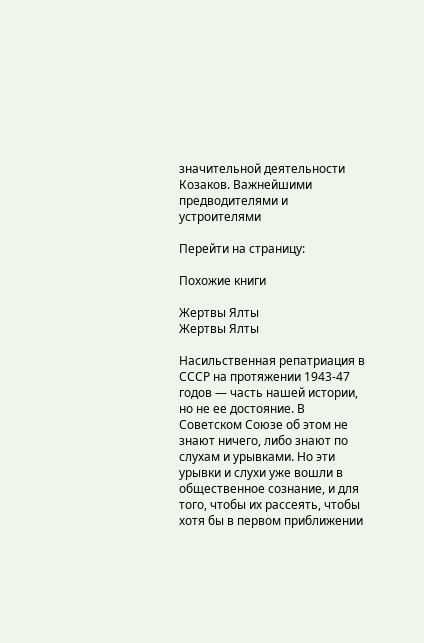значительной деятельности Козаков. Важнейшими предводителями и устроителями

Перейти на страницу:

Похожие книги

Жертвы Ялты
Жертвы Ялты

Насильственная репатриация в СССР на протяжении 1943-47 годов — часть нашей истории, но не ее достояние. В Советском Союзе об этом не знают ничего, либо знают по слухам и урывками. Но эти урывки и слухи уже вошли в общественное сознание, и для того, чтобы их рассеять, чтобы хотя бы в первом приближении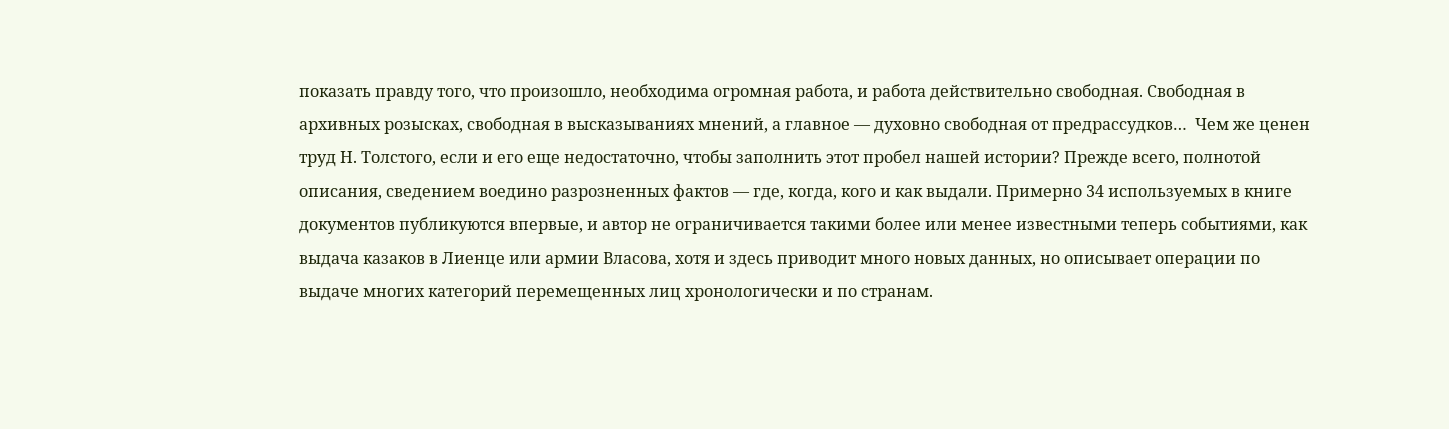показать правду того, что произошло, необходима огромная работа, и работа действительно свободная. Свободная в архивных розысках, свободная в высказываниях мнений, а главное — духовно свободная от предрассудков…  Чем же ценен труд Н. Толстого, если и его еще недостаточно, чтобы заполнить этот пробел нашей истории? Прежде всего, полнотой описания, сведением воедино разрозненных фактов — где, когда, кого и как выдали. Примерно 34 используемых в книге документов публикуются впервые, и автор не ограничивается такими более или менее известными теперь событиями, как выдача казаков в Лиенце или армии Власова, хотя и здесь приводит много новых данных, но описывает операции по выдаче многих категорий перемещенных лиц хронологически и по странам.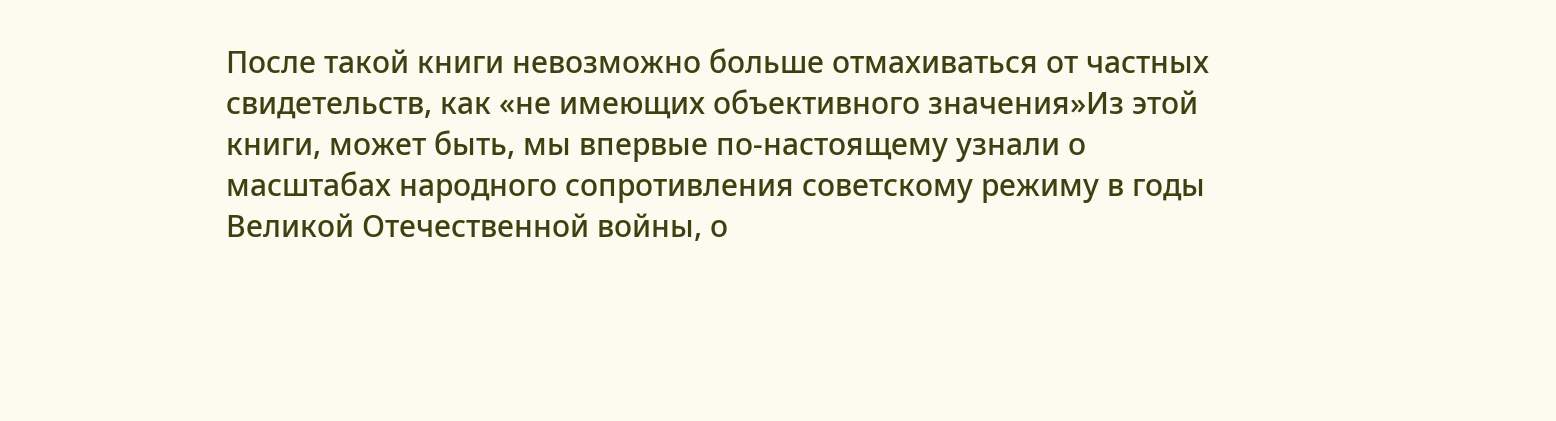После такой книги невозможно больше отмахиваться от частных свидетельств, как «не имеющих объективного значения»Из этой книги, может быть, мы впервые по-настоящему узнали о масштабах народного сопротивления советскому режиму в годы Великой Отечественной войны, о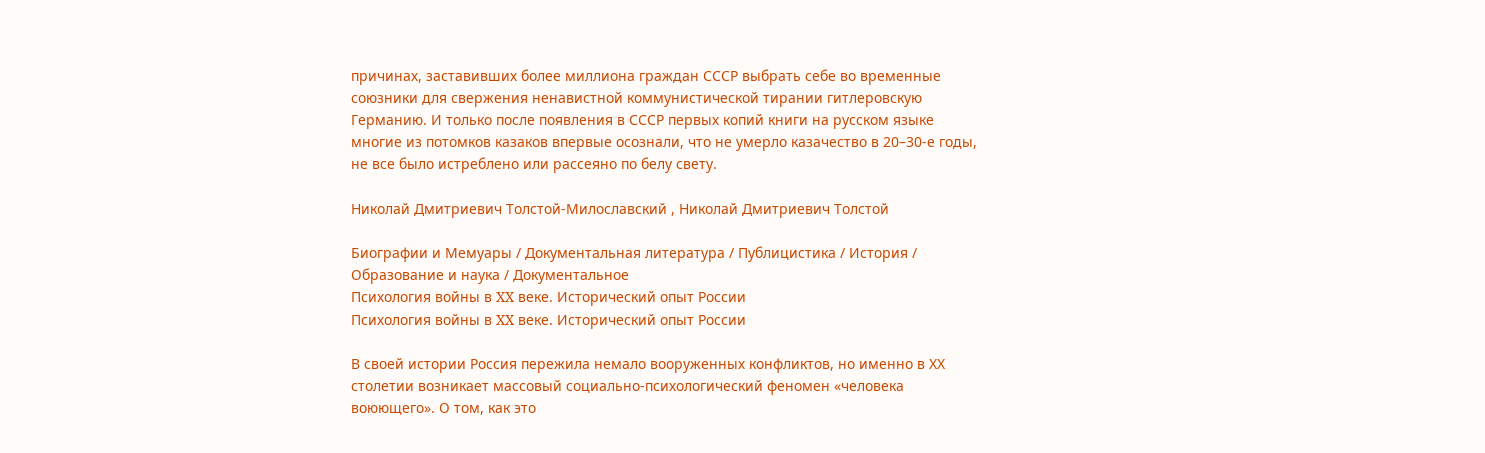причинах, заставивших более миллиона граждан СССР выбрать себе во временные союзники для свержения ненавистной коммунистической тирании гитлеровскую Германию. И только после появления в СССР первых копий книги на русском языке многие из потомков казаков впервые осознали, что не умерло казачество в 20–30-е годы, не все было истреблено или рассеяно по белу свету.

Николай Дмитриевич Толстой-Милославский , Николай Дмитриевич Толстой

Биографии и Мемуары / Документальная литература / Публицистика / История / Образование и наука / Документальное
Психология войны в XX веке. Исторический опыт России
Психология войны в XX веке. Исторический опыт России

В своей истории Россия пережила немало вооруженных конфликтов, но именно в ХХ столетии возникает массовый социально-психологический феномен «человека воюющего». О том, как это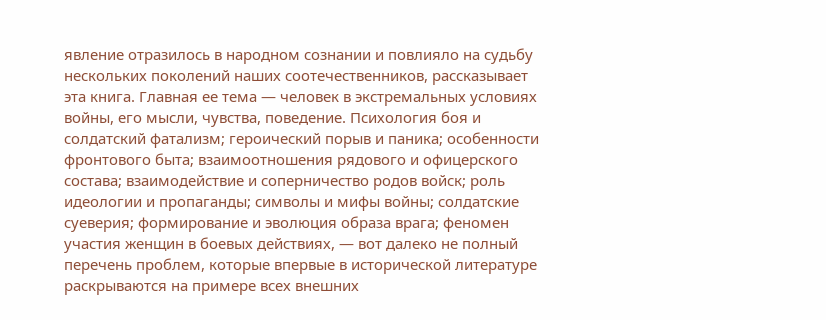явление отразилось в народном сознании и повлияло на судьбу нескольких поколений наших соотечественников, рассказывает эта книга. Главная ее тема — человек в экстремальных условиях войны, его мысли, чувства, поведение. Психология боя и солдатский фатализм; героический порыв и паника; особенности фронтового быта; взаимоотношения рядового и офицерского состава; взаимодействие и соперничество родов войск; роль идеологии и пропаганды; символы и мифы войны; солдатские суеверия; формирование и эволюция образа врага; феномен участия женщин в боевых действиях, — вот далеко не полный перечень проблем, которые впервые в исторической литературе раскрываются на примере всех внешних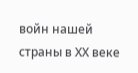войн нашей страны в ХХ веке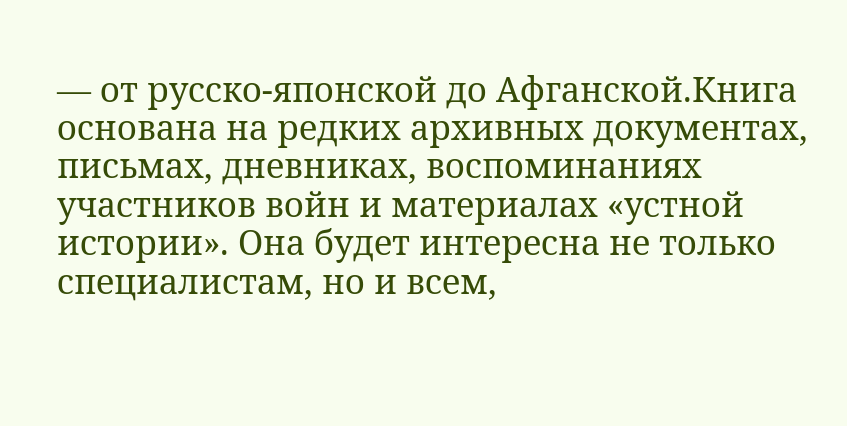— от русско-японской до Афганской.Книга основана на редких архивных документах, письмах, дневниках, воспоминаниях участников войн и материалах «устной истории». Она будет интересна не только специалистам, но и всем,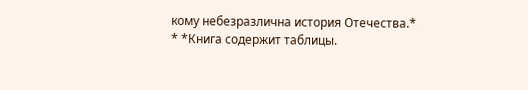кому небезразлична история Отечества.* * *Книга содержит таблицы.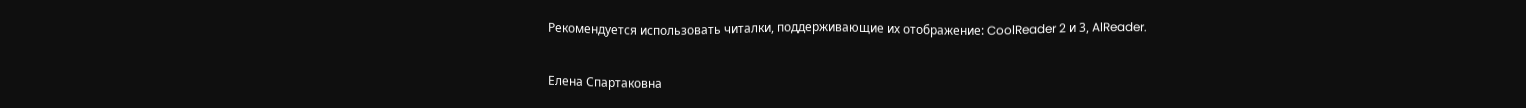Рекомендуется использовать читалки, поддерживающие их отображение: CoolReader 2 и 3, AlReader.

Елена Спартаковна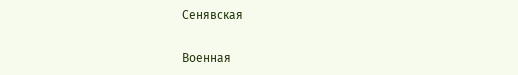Сенявская

Военная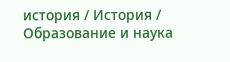история / История / Образование и наука